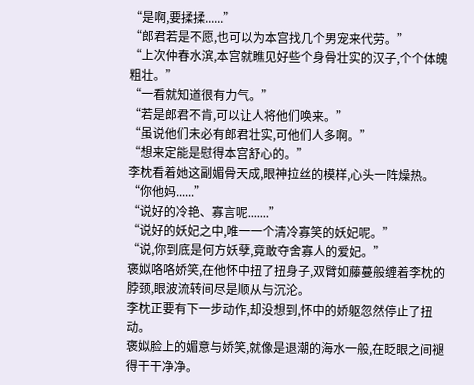“是啊,要揉揉......”
“郎君若是不愿,也可以为本宫找几个男宠来代劳。”
“上次仲春水滨,本宫就瞧见好些个身骨壮实的汉子,个个体魄粗壮。”
“一看就知道很有力气。”
“若是郎君不肯,可以让人将他们唤来。”
“虽说他们未必有郎君壮实,可他们人多啊。”
“想来定能是慰得本宫舒心的。”
李枕看着她这副媚骨天成,眼神拉丝的模样,心头一阵燥热。
“你他妈......”
“说好的冷艳、寡言呢.......”
“说好的妖妃之中,唯一一个清冷寡笑的妖妃呢。”
“说,你到底是何方妖孽,竟敢夺舍寡人的爱妃。”
褒姒咯咯娇笑,在他怀中扭了扭身子,双臂如藤蔓般缠着李枕的脖颈,眼波流转间尽是顺从与沉沦。
李枕正要有下一步动作,却没想到,怀中的娇躯忽然停止了扭动。
褒姒脸上的媚意与娇笑,就像是退潮的海水一般,在眨眼之间褪得干干净净。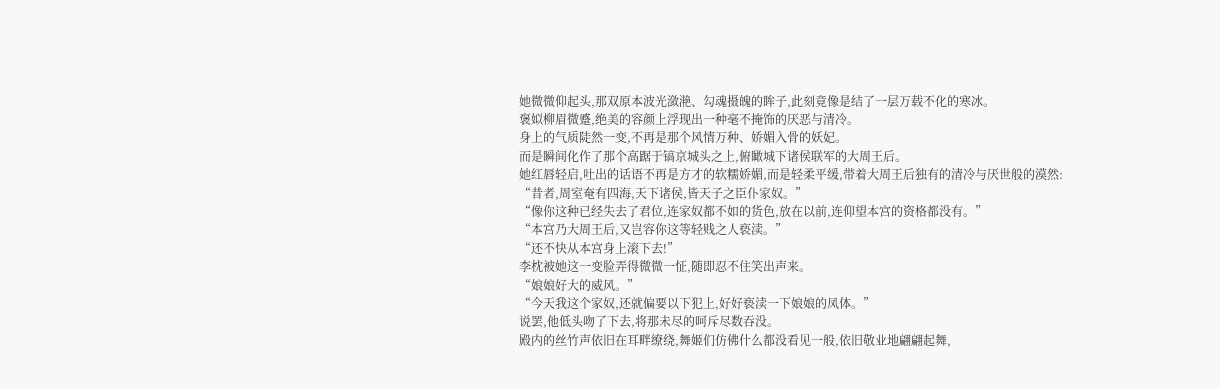她微微仰起头,那双原本波光潋滟、勾魂摄魄的眸子,此刻竟像是结了一层万载不化的寒冰。
褒姒柳眉微蹙,绝美的容颜上浮现出一种毫不掩饰的厌恶与清冷。
身上的气质陡然一变,不再是那个风情万种、娇媚入骨的妖妃。
而是瞬间化作了那个高踞于镐京城头之上,俯瞰城下诸侯联军的大周王后。
她红唇轻启,吐出的话语不再是方才的软糯娇媚,而是轻柔平缓,带着大周王后独有的清冷与厌世般的漠然:
“昔者,周室奄有四海,天下诸侯,皆天子之臣仆家奴。”
“像你这种已经失去了君位,连家奴都不如的货色,放在以前,连仰望本宫的资格都没有。”
“本宫乃大周王后,又岂容你这等轻贱之人亵渎。”
“还不快从本宫身上滚下去!”
李枕被她这一变脸弄得微微一怔,随即忍不住笑出声来。
“娘娘好大的威风。”
“今天我这个家奴,还就偏要以下犯上,好好亵渎一下娘娘的凤体。”
说罢,他低头吻了下去,将那未尽的呵斥尽数吞没。
殿内的丝竹声依旧在耳畔缭绕,舞姬们仿佛什么都没看见一般,依旧敬业地翩翩起舞,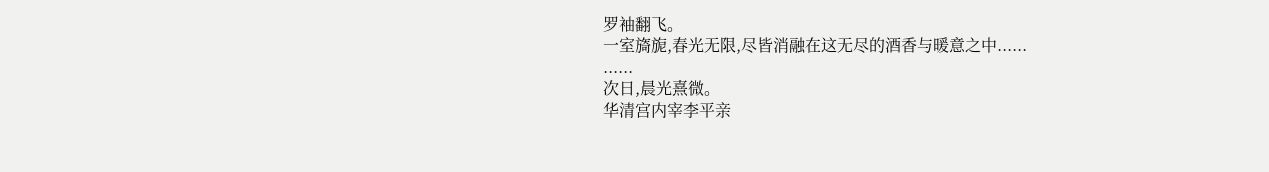罗袖翻飞。
一室旖旎,春光无限,尽皆消融在这无尽的酒香与暖意之中......
......
次日,晨光熹微。
华清宫内宰李平亲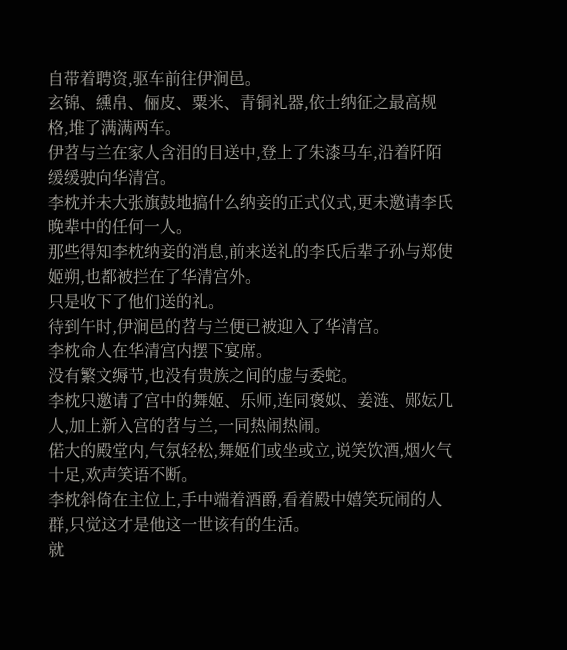自带着聘资,驱车前往伊涧邑。
玄锦、纁帛、俪皮、粟米、青铜礼器,依士纳征之最高规格,堆了满满两车。
伊苕与兰在家人含泪的目送中,登上了朱漆马车,沿着阡陌缓缓驶向华清宫。
李枕并未大张旗鼓地搞什么纳妾的正式仪式,更未邀请李氏晚辈中的任何一人。
那些得知李枕纳妾的消息,前来送礼的李氏后辈子孙与郑使姬朔,也都被拦在了华清宫外。
只是收下了他们送的礼。
待到午时,伊涧邑的苕与兰便已被迎入了华清宫。
李枕命人在华清宫内摆下宴席。
没有繁文缛节,也没有贵族之间的虚与委蛇。
李枕只邀请了宫中的舞姬、乐师,连同褒姒、姜涟、郧妘几人,加上新入宫的苕与兰,一同热闹热闹。
偌大的殿堂内,气氛轻松,舞姬们或坐或立,说笑饮酒,烟火气十足,欢声笑语不断。
李枕斜倚在主位上,手中端着酒爵,看着殿中嬉笑玩闹的人群,只觉这才是他这一世该有的生活。
就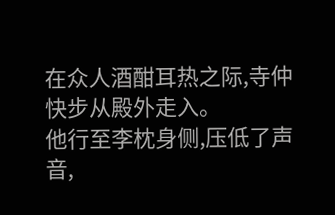在众人酒酣耳热之际,寺仲快步从殿外走入。
他行至李枕身侧,压低了声音,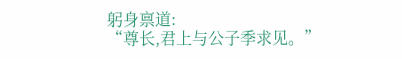躬身禀道:
“尊长,君上与公子季求见。”